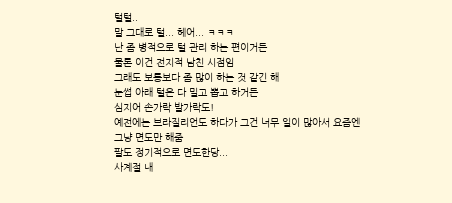털털..
말 그대로 털... 헤어... ㅋㅋㅋ
난 좀 병적으로 털 관리 하는 편이거든
물론 이건 전지적 남친 시점임
그래도 보통보다 좀 많이 하는 것 같긴 해
눈썹 아래 털은 다 밀고 뽑고 하거든
심지어 손가락 발가락도!
예전에는 브라질리언도 하다가 그건 너무 일이 많아서 요즘엔 그냥 면도만 해줌
팔도 정기적으로 면도한당...
사계절 내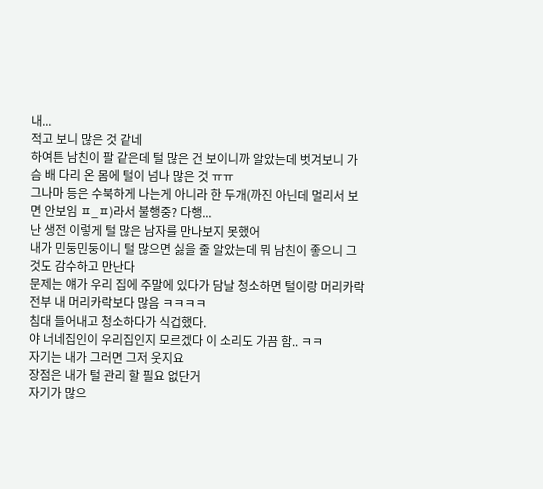내...
적고 보니 많은 것 같네
하여튼 남친이 팔 같은데 털 많은 건 보이니까 알았는데 벗겨보니 가슴 배 다리 온 몸에 털이 넘나 많은 것 ㅠㅠ
그나마 등은 수북하게 나는게 아니라 한 두개(까진 아닌데 멀리서 보면 안보임 ㅍ_ㅍ)라서 불행중? 다행...
난 생전 이렇게 털 많은 남자를 만나보지 못했어
내가 민둥민둥이니 털 많으면 싫을 줄 알았는데 뭐 남친이 좋으니 그것도 감수하고 만난다
문제는 얘가 우리 집에 주말에 있다가 담날 청소하면 털이랑 머리카락 전부 내 머리카락보다 많음 ㅋㅋㅋㅋ
침대 들어내고 청소하다가 식겁했다.
야 너네집인이 우리집인지 모르겠다 이 소리도 가끔 함.. ㅋㅋ
자기는 내가 그러면 그저 웃지요
장점은 내가 털 관리 할 필요 없단거
자기가 많으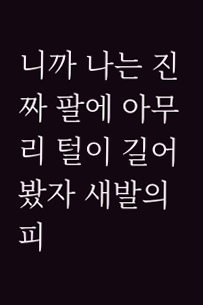니까 나는 진짜 팔에 아무리 털이 길어봤자 새발의 피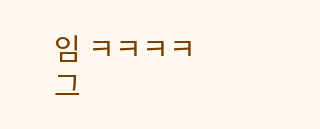임 ㅋㅋㅋㅋ
그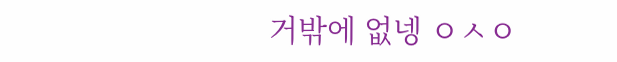거밖에 없넹 ㅇㅅㅇ